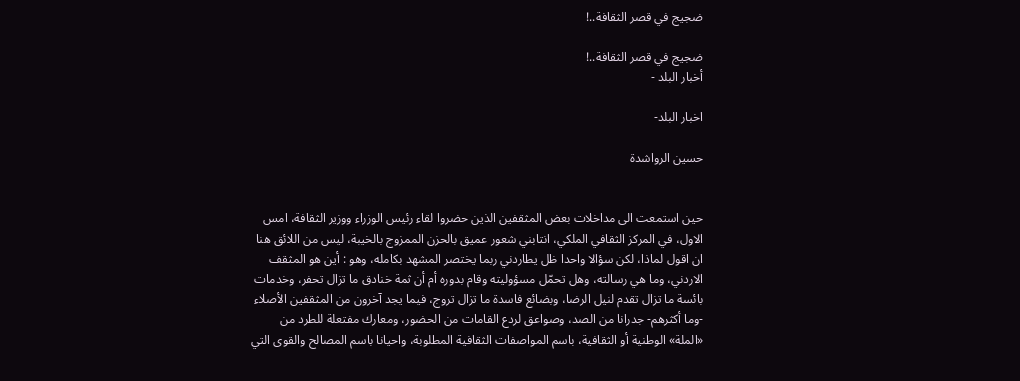ضجيج في قصر الثقافة..!

ضجيج في قصر الثقافة..!
أخبار البلد -

اخبار البلد-

حسين الرواشدة


حين استمعت الى مداخلات بعض المثقفين الذين حضروا لقاء رئيس الوزراء ووزير الثقافة، امس الاول، في المركز الثقافي الملكي، انتابني شعور عميق بالحزن الممزوج بالخيبة، ليس من اللائق هنا ان اقول لماذا، لكن سؤالا واحدا ظل يطاردني ربما يختصر المشهد بكامله، وهو : أين هو المثقف الاردني، وما هي رسالته، وهل تحمّل مسؤوليته وقام بدوره أم أن ثمة خنادق ما تزال تحفر، وخدمات بائسة ما تزال تقدم لنيل الرضا، وبضائع فاسدة ما تزال تروج، فيما يجد آخرون من المثقفين الأصلاء -وما أكثرهم- جدرانا من الصد، وصواعق لردع القامات من الحضور، ومعارك مفتعلة للطرد من «الملة» الوطنية أو الثقافية، باسم المواصفات الثقافية المطلوبة، واحيانا باسم المصالح والقوى التي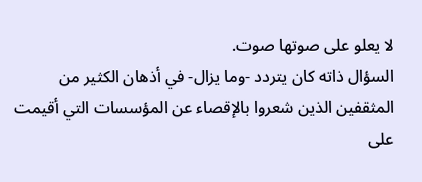لا يعلو على صوتها صوت.
السؤال ذاته كان يتردد -وما يزال- في أذهان الكثير من المثقفين الذين شعروا بالإقصاء عن المؤسسات التي أقيمت على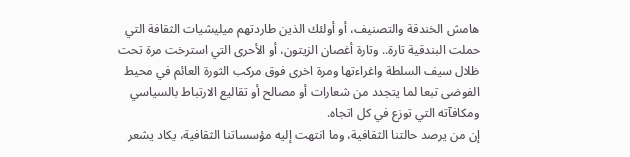هامش الخندقة والتصنيف، أو أولئك الذين طاردتهم ميليشيات الثقافة التي حملت البندقية تارة.. وتارة أغصان الزيتون، أو الأحرى التي استرخت مرة تحت ظلال سيف السلطة واغراءتها ومرة اخرى فوق مركب الثورة العائم في محيط الفوضى تبعا لما يتجدد من شعارات أو مصالح أو تقاليع الارتباط بالسياسي ومكافآته التي توزع في كل اتجاه.
إن من يرصد حالتنا الثقافية، وما انتهت إليه مؤسساتنا الثقافية، يكاد يشعر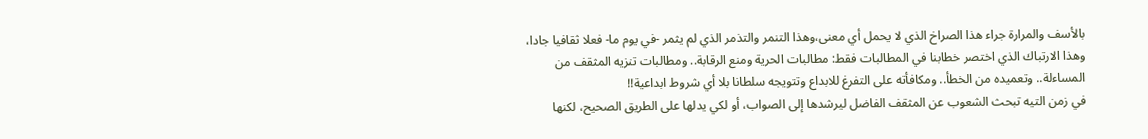بالأسف والمرارة جراء هذا الصراخ الذي لا يحمل أي معنى،وهذا التنمر والتذمر الذي لم يثمر -في يوم ما- فعلا ثقافيا جادا، وهذا الارتباك الذي اختصر خطابنا في المطالبات فقط: مطالبات الحرية ومنع الرقابة.. ومطالبات تنزيه المثقف من المساءلة.. وتعميده من الخطأ.. ومكافأته على التفرغ للابداع وتتويجه سلطانا بلا أي شروط ابداعية!!
في زمن التيه تبحث الشعوب عن المثقف الفاضل ليرشدها إلى الصواب، أو لكي يدلها على الطريق الصحيح، لكنها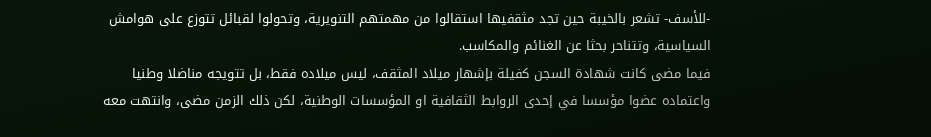-للأسف- تشعر بالخيبة حين تجد مثقفيها استقالوا من مهمتهم التنويرية، وتحولوا لقبائل تتوزع على هوامش السياسية، وتتناحر بحثا عن الغنائم والمكاسب.
فيما مضى كانت شهادة السجن كفيلة بإشهار ميلاد المثقف، ليس ميلاده فقط، بل تتويجه مناضلا وطنيا واعتماده عضوا مؤسسا في إحدى الروابط الثقافية او المؤسسات الوطنية، لكن ذلك الزمن مضى، وانتهت معه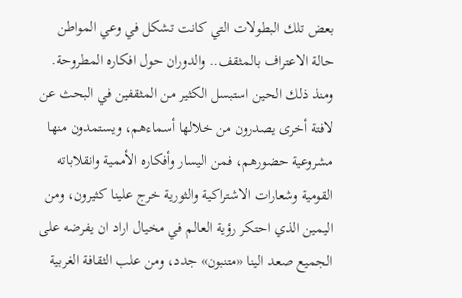بعض تلك البطولات التي كانت تشكل في وعي المواطن حالة الاعتراف بالمثقف.. والدوران حول افكاره المطروحة.
ومنذ ذلك الحين استبسل الكثير من المثقفين في البحث عن لافتة أخرى يصدرون من خلالها أسماءهم، ويستمدون منها مشروعية حضورهم، فمن اليسار وأفكاره الأممية وانقلاباته القومية وشعارات الاشتراكية والثورية خرج علينا كثيرون، ومن اليمين الذي احتكر رؤية العالم في مخيال اراد ان يفرضه على الجميع صعد الينا «متنبون» جدد، ومن علب الثقافة الغربية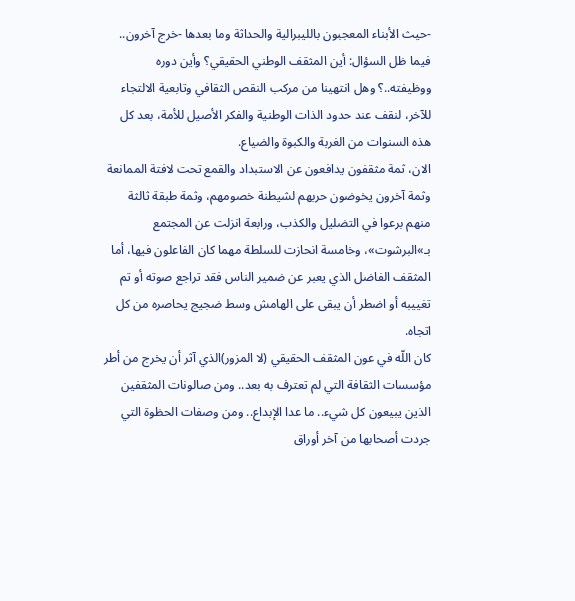-حيث الأبناء المعجبون بالليبرالية والحداثة وما بعدها -خرج آخرون.. فيما ظل السؤال: أين المثقف الوطني الحقيقي؟ وأين دوره ووظيفته..؟ وهل انتهينا من مركب النقص الثقافي وتابعية الالتجاء للآخر، لنقف عند حدود الذات الوطنية والفكر الأصيل للأمة، بعد كل هذه السنوات من الغربة والكبوة والضياع.
الان، ثمة مثقفون يدافعون عن الاستبداد والقمع تحت لافتة الممانعة وثمة آخرون يخوضون حربهم لشيطنة خصومهم، وثمة طبقة ثالثة منهم برعوا في التضليل والكذب، ورابعة انزلت عن المجتمع بـ»البرشوت»، وخامسة انحازت للسلطة مهما كان الفاعلون فيها، أما المثقف الفاضل الذي يعبر عن ضمير الناس فقد تراجع صوته أو تم تغييبه أو اضطر أن يبقى على الهامش وسط ضجيج يحاصره من كل اتجاه.
كان اللّه في عون المثقف الحقيقي (لا المزور)الذي آثر أن يخرج من أطر مؤسسات الثقافة التي لم تعترف به بعد.. ومن صالونات المثقفين الذين يبيعون كل شيء.. ما عدا الإبداع.. ومن وصفات الحظوة التي جردت أصحابها من آخر أوراق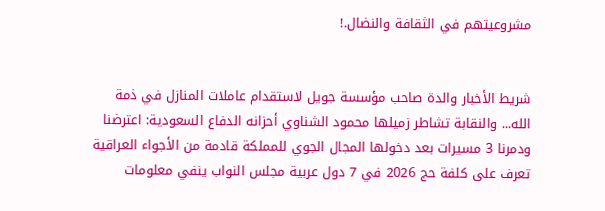مشروعيتهم في الثقافة والنضال.!


شريط الأخبار والدة صاحب مؤسسة جويل لاستقدام عاملات المنازل في ذمة الله... والنقابة تشاطر زميلها محمود الشناوي أحزانه الدفاع السعودية: اعترضنا ودمرنا 3 مسيرات بعد دخولها المجال الجوي للمملكة قادمة من الأجواء العراقية تعرف على كلفة حج 2026 في 7 دول عربية مجلس النواب ينفي معلومات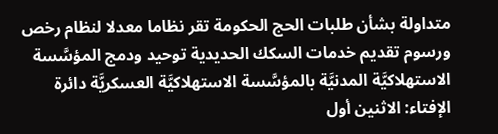متداولة بشأن طلبات الحج الحكومة تقر نظاما معدلا لنظام رخص ورسوم تقديم خدمات السكك الحديدية توحيد ودمج المؤسَّسة الاستهلاكيَّة المدنيَّة بالمؤسَّسة الاستهلاكيَّة العسكريَّة دائرة الإفتاء: الاثنين أول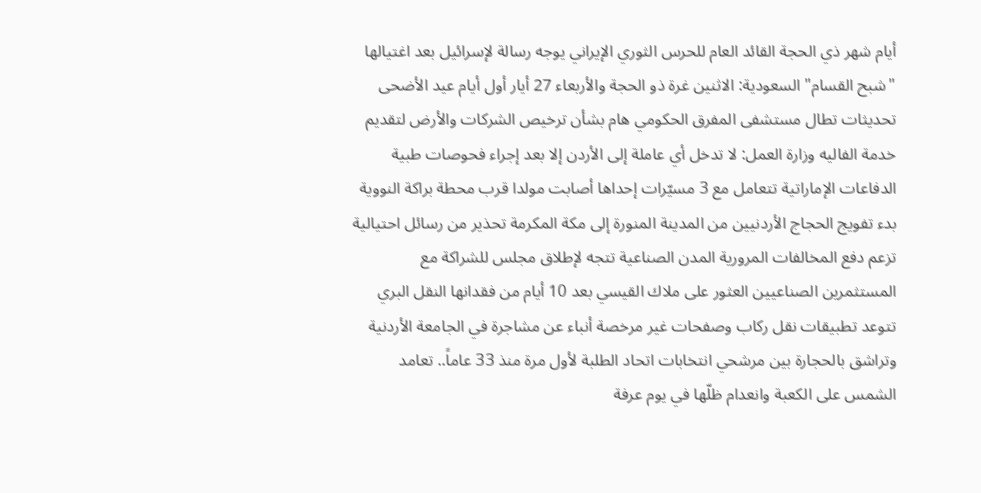أيام شهر ذي الحجة القائد العام للحرس الثوري الإيراني يوجه رسالة لإسرائيل بعد اغتيالها "شبح القسام" السعودية: الاثنين غرة ذو الحجة والأربعاء 27 أيار أول أيام عيد الأضحى تحديثات تطال مستشفى المفرق الحكومي هام بشأن ترخيص الشركات والأرض لتقديم خدمة الفاليه وزارة العمل: لا تدخل أي عاملة إلى الأردن إلا بعد إجراء فحوصات طبية الدفاعات الإماراتية تتعامل مع 3 مسيّرات إحداها أصابت مولدا قرب محطة براكة النووية بدء تفويج الحجاج الأردنيين من المدينة المنورة إلى مكة المكرمة تحذير من رسائل احتيالية تزعم دفع المخالفات المرورية المدن الصناعية تتجه لإطلاق مجلس للشراكة مع المستثمرين الصناعيين العثور على ملاك القيسي بعد 10 أيام من فقدانها النقل البري تتوعد تطبيقات نقل ركاب وصفحات غير مرخصة أنباء عن مشاجرة في الجامعة الأردنية وتراشق بالحجارة بين مرشحي انتخابات اتحاد الطلبة لأول مرة منذ 33 عاماً.. تعامد الشمس على الكعبة وانعدام ظلّها في يوم عرفة